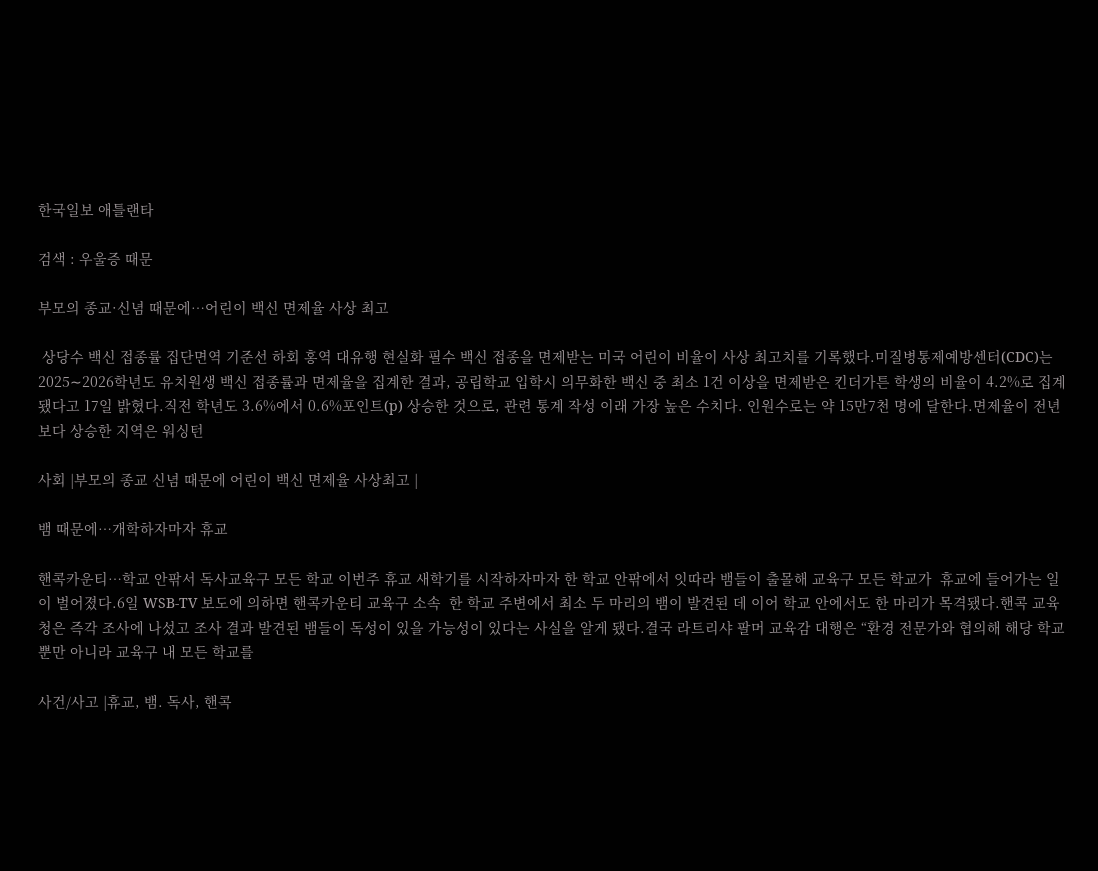한국일보 애틀랜타

검색 : 우울증 때문

부모의 종교·신념 때문에…어린이 백신 면제율 사상 최고

 상당수 백신 접종률 집단면역 기준선 하회 홍역 대유행 현실화 필수 백신 접종을 면제받는 미국 어린이 비율이 사상 최고치를 기록했다.미질병통제예방센터(CDC)는 2025∼2026학년도 유치원생 백신 접종률과 면제율을 집계한 결과, 공립학교 입학시 의무화한 백신 중 최소 1건 이상을 면제받은 킨더가튼 학생의 비율이 4.2%로 집계됐다고 17일 밝혔다.직전 학년도 3.6%에서 0.6%포인트(p) 상승한 것으로, 관련 통계 작성 이래 가장 높은 수치다. 인원수로는 약 15만7천 명에 달한다.면제율이 전년보다 상승한 지역은 워싱턴

사회 |부모의 종교 신념 때문에 어린이 백신 면제율 사상최고 |

뱀 때문에…개학하자마자 휴교

핸콕카운티…학교 안팎서 독사교육구 모든 학교 이번주 휴교 새학기를 시작하자마자 한 학교 안팎에서 잇따라 뱀들이 출몰해 교육구 모든 학교가  휴교에 들어가는 일이 벌어졌다.6일 WSB-TV 보도에 의하면 핸콕카운티 교육구 소속  한 학교 주변에서 최소 두 마리의 뱀이 발견된 데 이어 학교 안에서도 한 마리가 목격됐다.핸콕 교육청은 즉각 조사에 나섰고 조사 결과 발견된 뱀들이 독성이 있을 가능성이 있다는 사실을 알게 됐다.결국 라트리샤 팔머 교육감 대행은 “환경 전문가와 협의해 해당 학교 뿐만 아니라 교육구 내 모든 학교를

사건/사고 |휴교, 뱀. 독사, 핸콕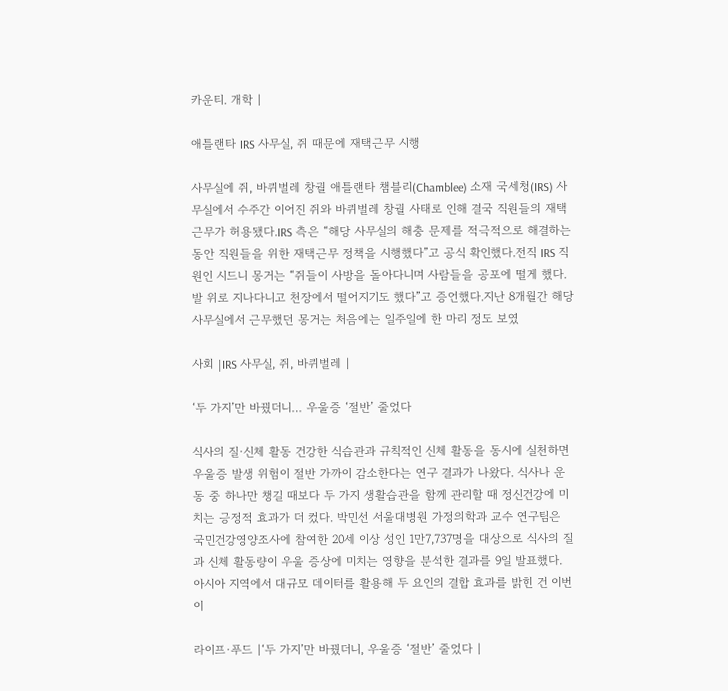카운티. 개학 |

애틀랜타 IRS 사무실, 쥐 때문에 재택근무 시행

사무실에 쥐, 바퀴벌레 창궐 애틀랜타 챔블리(Chamblee) 소재 국세청(IRS) 사무실에서 수주간 이어진 쥐와 바퀴벌레 창궐 사태로 인해 결국 직원들의 재택근무가 허용됐다.IRS 측은 “해당 사무실의 해충 문제를 적극적으로 해결하는 동안 직원들을 위한 재택근무 정책을 시행했다”고 공식 확인했다.전직 IRS 직원인 시드니 몽거는 “쥐들이 사방을 돌아다니며 사람들을 공포에 떨게 했다. 발 위로 지나다니고 천장에서 떨어지기도 했다”고 증언했다.지난 8개월간 해당 사무실에서 근무했던 몽거는 처음에는 일주일에 한 마리 정도 보였

사회 |IRS 사무실, 쥐, 바퀴벌레 |

‘두 가지’만 바꿨더니… 우울증 ‘절반’ 줄었다

식사의 질·신체 활동 건강한 식습관과 규칙적인 신체 활동을 동시에 실천하면 우울증 발생 위험이 절반 가까이 감소한다는 연구 결과가 나왔다. 식사나 운동 중 하나만 챙길 때보다 두 가지 생활습관을 함께 관리할 때 정신건강에 미치는 긍정적 효과가 더 컸다. 박민선 서울대병원 가정의학과 교수 연구팀은 국민건강영양조사에 참여한 20세 이상 성인 1만7,737명을 대상으로 식사의 질과 신체 활동량이 우울 증상에 미치는 영향을 분석한 결과를 9일 발표했다. 아시아 지역에서 대규모 데이터를 활용해 두 요인의 결합 효과를 밝힌 건 이번이

라이프·푸드 |‘두 가지’만 바꿨더니, 우울증 ‘절반’ 줄었다 |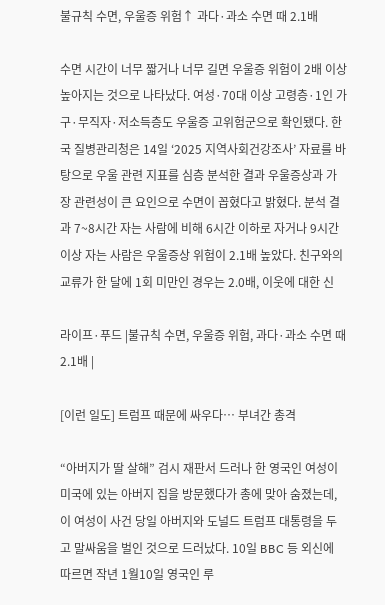불규칙 수면, 우울증 위험↑ 과다·과소 수면 때 2.1배

수면 시간이 너무 짧거나 너무 길면 우울증 위험이 2배 이상 높아지는 것으로 나타났다. 여성·70대 이상 고령층·1인 가구·무직자·저소득층도 우울증 고위험군으로 확인됐다. 한국 질병관리청은 14일 ‘2025 지역사회건강조사’ 자료를 바탕으로 우울 관련 지표를 심층 분석한 결과 우울증상과 가장 관련성이 큰 요인으로 수면이 꼽혔다고 밝혔다. 분석 결과 7~8시간 자는 사람에 비해 6시간 이하로 자거나 9시간 이상 자는 사람은 우울증상 위험이 2.1배 높았다. 친구와의 교류가 한 달에 1회 미만인 경우는 2.0배, 이웃에 대한 신

라이프·푸드 |불규칙 수면, 우울증 위험, 과다·과소 수면 때 2.1배 |

[이런 일도] 트럼프 때문에 싸우다… 부녀간 총격

“아버지가 딸 살해” 검시 재판서 드러나 한 영국인 여성이 미국에 있는 아버지 집을 방문했다가 총에 맞아 숨졌는데, 이 여성이 사건 당일 아버지와 도널드 트럼프 대통령을 두고 말싸움을 벌인 것으로 드러났다. 10일 BBC 등 외신에 따르면 작년 1월10일 영국인 루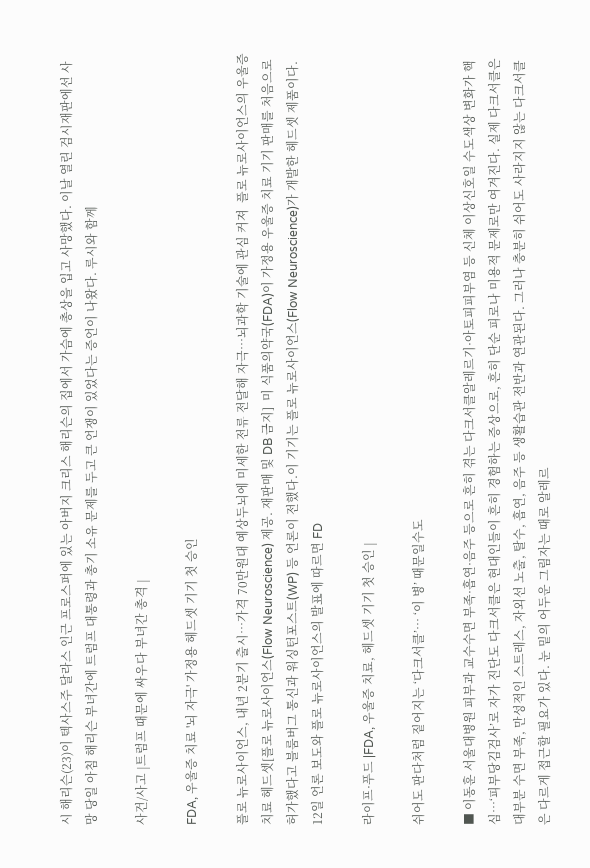시 해리슨(23)이 텍사스주 달라스 인근 프로스퍼에 있는 아버지 크리스 해리슨의 집에서 가슴에 총상을 입고 사망했다. 이날 열린 검시재판에선 사망 당일 아침 해리슨 부녀간에 트럼프 대통령과 총기 소유 문제를 두고 큰 언쟁이 있었다는 증언이 나왔다. 루시와 함께

사건/사고 |트럼프 때문에 싸우다 부녀간 총격 |

FDA, 우울증 치료 '뇌 자극' 가정용 헤드셋 기기 첫 승인

플로 뉴로사이언스, 내년 2분기 출시…가격 70만원대 예상두뇌에 미세한 전류 전달해 자극…뇌과학 기술에 관심 커져  플로 뉴로사이언스의 우울증 치료 헤드셋[플로 뉴로사이언스(Flow Neuroscience) 제공. 재판매 및 DB 금지]  미 식품의약국(FDA)이 가정용 우울증 치료 기기 판매를 처음으로 허가했다고 블룸버그 통신과 워싱턴포스트(WP) 등 언론이 전했다.이 기기는 플로 뉴로사이언스(Flow Neuroscience)가 개발한 헤드셋 제품이다. 12일 언론 보도와 플로 뉴로사이언스의 발표에 따르면 FD

라이프·푸드 |FDA, 우울증 치료, 헤드셋 기기 첫 승인 |

쉬어도 판다처럼 짙어지는 ‘다크서클’… ‘이 병’ 때문일수도

■ 이동훈 서울대병원 피부과 교수수면 부족·흡연·음주 등으로 흔히 겪는 다크서클알레르기·아토피피부염 등 신체 이상신호일 수도색상 변화가 핵심…‘피부당김검사’로 자가 진단도 다크서클은 현대인들이 흔히 경험하는 증상으로, 흔히 단순 피로나 미용적 문제로만 여겨진다. 실제 다크서클은 대부분 수면 부족, 만성적인 스트레스, 자외선 노출, 탈수, 흡연, 음주 등 생활습관 전반과 연관된다. 그러나 충분히 쉬어도 사라지지 않는 다크서클은 다르게 접근할 필요가 있다. 눈 밑의 어두운 그림자는 때로 알레르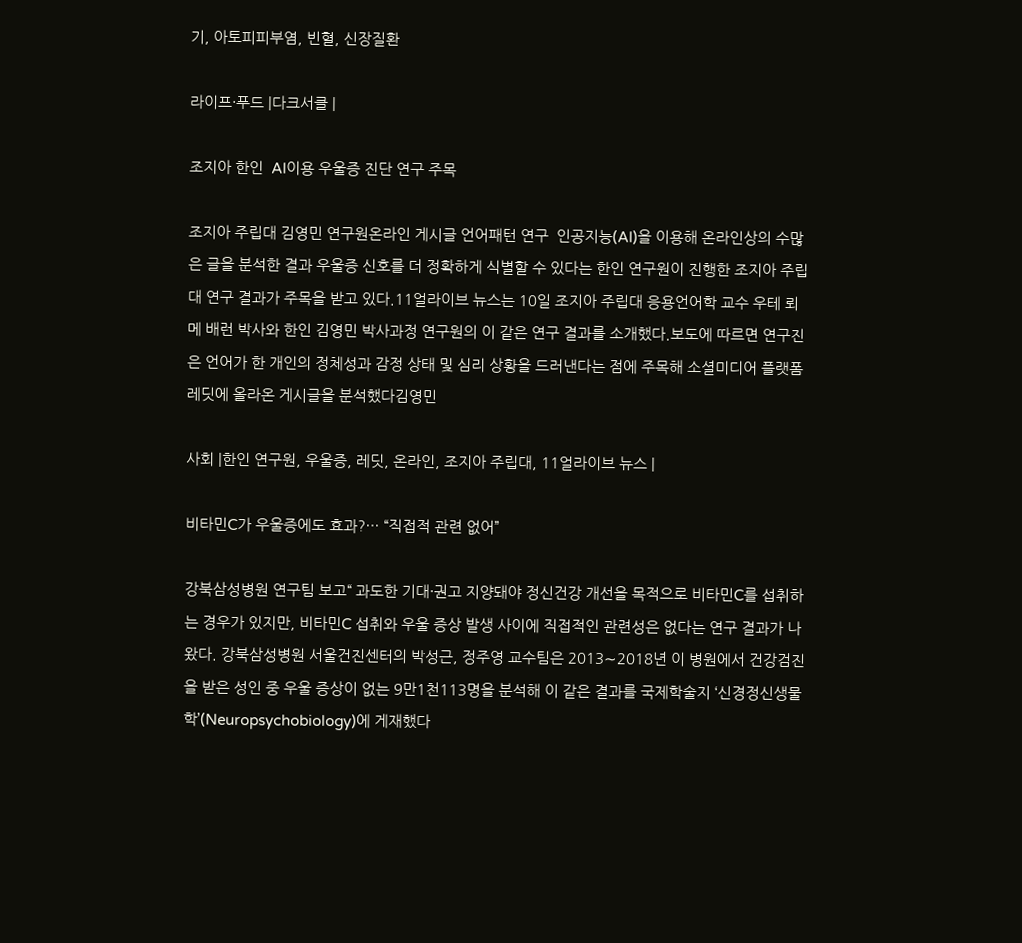기, 아토피피부염, 빈혈, 신장질환

라이프·푸드 |다크서클 |

조지아 한인  AI이용 우울증 진단 연구 주목

조지아 주립대 김영민 연구원온라인 게시글 언어패턴 연구  인공지능(AI)을 이용해 온라인상의 수많은 글을 분석한 결과 우울증 신호를 더 정확하게 식별할 수 있다는 한인 연구원이 진행한 조지아 주립대 연구 결과가 주목을 받고 있다.11얼라이브 뉴스는 10일 조지아 주립대 응용언어학 교수 우테 뢰메 배런 박사와 한인 김영민 박사과정 연구원의 이 같은 연구 결과를 소개했다.보도에 따르면 연구진은 언어가 한 개인의 정체성과 감정 상태 및 심리 상황을 드러낸다는 점에 주목해 소셜미디어 플랫폼 레딧에 올라온 게시글을 분석했다김영민

사회 |한인 연구원, 우울증, 레딧, 온라인, 조지아 주립대, 11얼라이브 뉴스 |

비타민C가 우울증에도 효과?… “직접적 관련 없어”

강북삼성병원 연구팀 보고“ 과도한 기대·권고 지양돼야 정신건강 개선을 목적으로 비타민C를 섭취하는 경우가 있지만, 비타민C 섭취와 우울 증상 발생 사이에 직접적인 관련성은 없다는 연구 결과가 나왔다. 강북삼성병원 서울건진센터의 박성근, 정주영 교수팀은 2013∼2018년 이 병원에서 건강검진을 받은 성인 중 우울 증상이 없는 9만1천113명을 분석해 이 같은 결과를 국제학술지 ‘신경정신생물학’(Neuropsychobiology)에 게재했다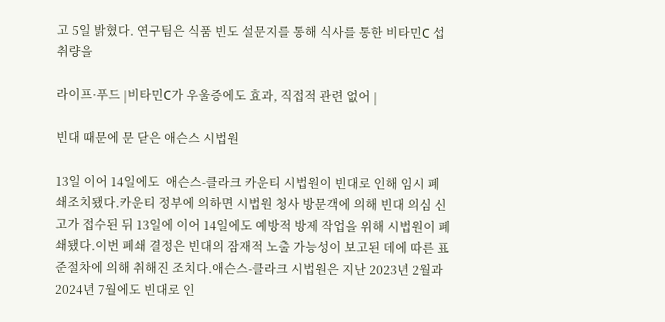고 5일 밝혔다. 연구팀은 식품 빈도 설문지를 통해 식사를 통한 비타민C 섭취량을

라이프·푸드 |비타민C가 우울증에도 효과, 직접적 관련 없어 |

빈대 때문에 문 닫은 애슨스 시법원

13일 이어 14일에도  애슨스-클라크 카운티 시법원이 빈대로 인해 임시 폐쇄조치됐다.카운티 정부에 의하면 시법원 청사 방문객에 의해 빈대 의심 신고가 접수된 뒤 13일에 이어 14일에도 예방적 방제 작업을 위해 시법원이 폐쇄됐다.이번 폐쇄 결정은 빈대의 잠재적 노출 가능성이 보고된 데에 따른 표준절차에 의해 취해진 조치다.애슨스-클라크 시법원은 지난 2023년 2월과 2024년 7월에도 빈대로 인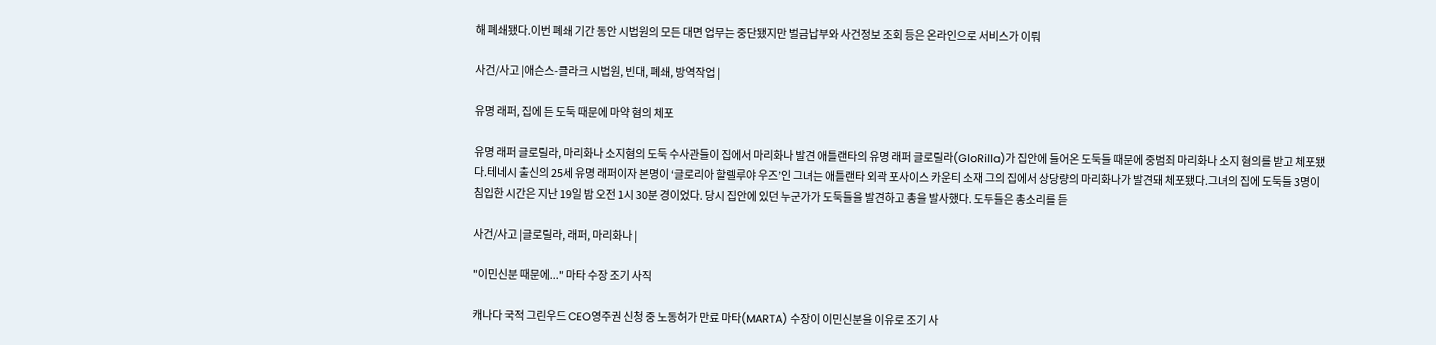해 폐쇄됐다.이번 폐쇄 기간 동안 시법원의 모든 대면 업무는 중단됐지만 벌금납부와 사건정보 조회 등은 온라인으로 서비스가 이뤄

사건/사고 |애슨스-클라크 시법원, 빈대, 폐쇄, 방역작업 |

유명 래퍼, 집에 든 도둑 때문에 마약 혐의 체포

유명 래퍼 글로릴라, 마리화나 소지혐의 도둑 수사관들이 집에서 마리화나 발견 애틀랜타의 유명 래퍼 글로릴라(GloRilla)가 집안에 들어온 도둑들 때문에 중범죄 마리화나 소지 혐의를 받고 체포됐다.테네시 출신의 25세 유명 래퍼이자 본명이 ‘글로리아 할렐루야 우즈’인 그녀는 애틀랜타 외곽 포사이스 카운티 소재 그의 집에서 상당량의 마리화나가 발견돼 체포됐다.그녀의 집에 도둑들 3명이 침입한 시간은 지난 19일 밤 오전 1시 30분 경이었다. 당시 집안에 있던 누군가가 도둑들을 발견하고 총을 발사했다. 도두들은 총소리를 듣

사건/사고 |글로릴라, 래퍼, 마리화나 |

"이민신분 때문에..." 마타 수장 조기 사직

캐나다 국적 그린우드 CEO영주권 신청 중 노동허가 만료 마타(MARTA) 수장이 이민신분을 이유로 조기 사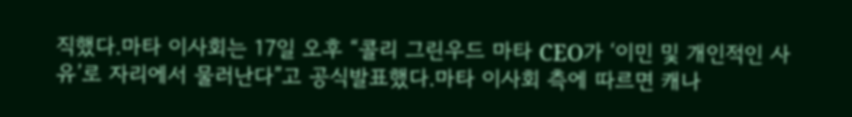직했다.마타 이사회는 17일 오후 “콜리 그린우드 마타 CEO가 ‘이민 및 개인적인 사유’로 자리에서 물러난다”고 공식발표했다.마타 이사회 측에 따르면 캐나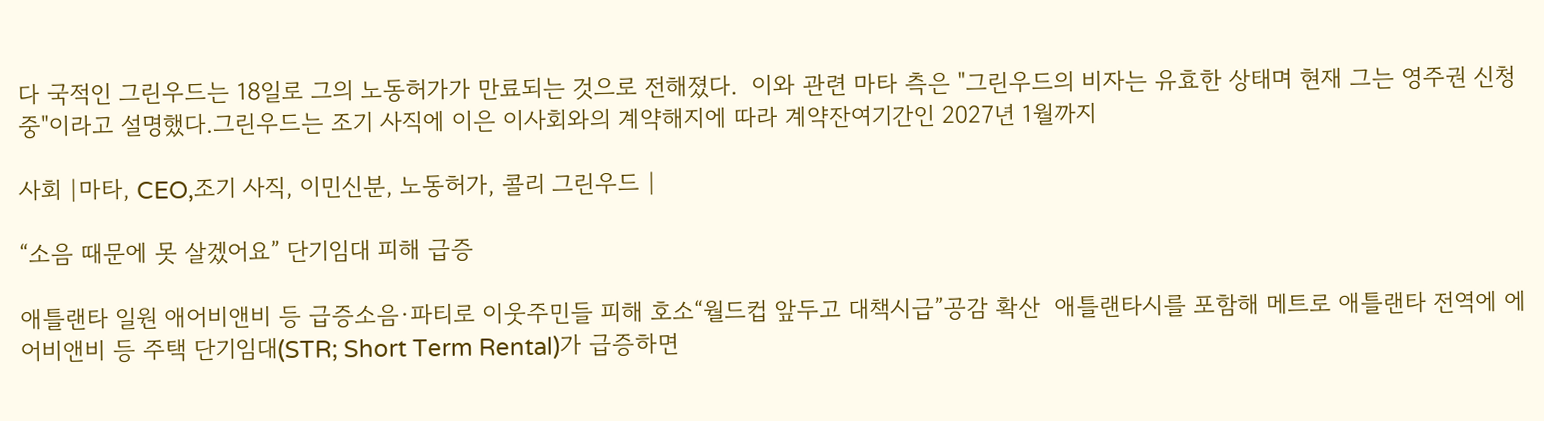다 국적인 그린우드는 18일로 그의 노동허가가 만료되는 것으로 전해졌다.  이와 관련 마타 측은 "그린우드의 비자는 유효한 상태며 현재 그는 영주권 신청 중"이라고 설명했다.그린우드는 조기 사직에 이은 이사회와의 계약해지에 따라 계약잔여기간인 2027년 1월까지

사회 |마타, CEO,조기 사직, 이민신분, 노동허가, 콜리 그린우드 |

“소음 때문에 못 살겠어요” 단기임대 피해 급증

애틀랜타 일원 애어비앤비 등 급증소음∙파티로 이웃주민들 피해 호소“월드컵 앞두고 대책시급”공감 확산  애틀랜타시를 포함해 메트로 애틀랜타 전역에 에어비앤비 등 주택 단기임대(STR; Short Term Rental)가 급증하면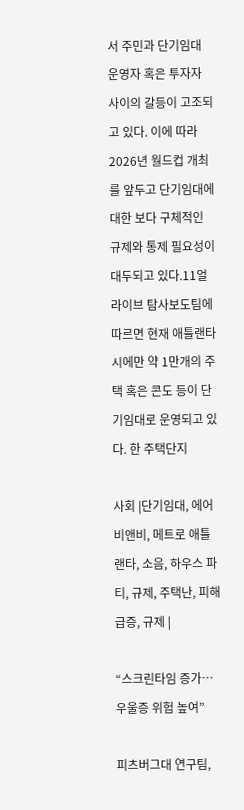서 주민과 단기임대 운영자 혹은 투자자 사이의 갈등이 고조되고 있다. 이에 따라 2026년 월드컵 개최를 앞두고 단기임대에 대한 보다 구체적인 규제와 통제 필요성이 대두되고 있다.11얼라이브 탐사보도팀에 따르면 현재 애틀랜타시에만 약 1만개의 주택 혹은 콘도 등이 단기임대로 운영되고 있다. 한 주택단지

사회 |단기임대, 에어비앤비, 메트로 애틀랜타, 소음, 하우스 파티, 규제, 주택난, 피해 급증, 규제 |

“스크린타임 증가…우울증 위험 높여”

피츠버그대 연구팀,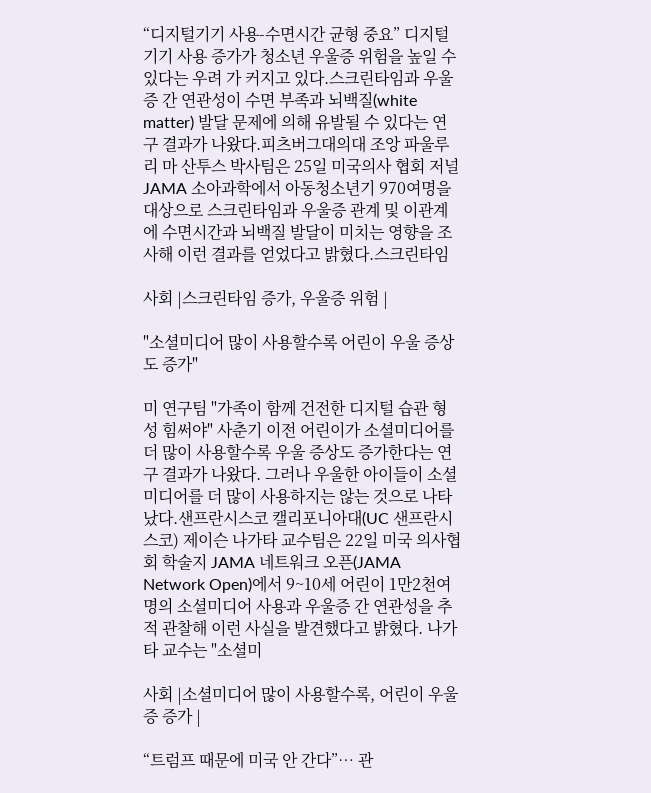“디지털기기 사용-수면시간 균형 중요” 디지털기기 사용 증가가 청소년 우울증 위험을 높일 수 있다는 우려 가 커지고 있다.스크린타임과 우울증 간 연관성이 수면 부족과 뇌백질(white matter) 발달 문제에 의해 유발될 수 있다는 연구 결과가 나왔다.피츠버그대의대 조앙 파울루 리 마 산투스 박사팀은 25일 미국의사 협회 저널 JAMA 소아과학에서 아동청소년기 970여명을 대상으로 스크린타임과 우울증 관계 및 이관계에 수면시간과 뇌백질 발달이 미치는 영향을 조사해 이런 결과를 얻었다고 밝혔다.스크린타임

사회 |스크린타임 증가, 우울증 위험 |

"소셜미디어 많이 사용할수록 어린이 우울 증상도 증가"

미 연구팀 "가족이 함께 건전한 디지털 습관 형성 힘써야" 사춘기 이전 어린이가 소셜미디어를 더 많이 사용할수록 우울 증상도 증가한다는 연구 결과가 나왔다. 그러나 우울한 아이들이 소셜미디어를 더 많이 사용하지는 않는 것으로 나타났다.샌프란시스코 캘리포니아대(UC 샌프란시스코) 제이슨 나가타 교수팀은 22일 미국 의사협회 학술지 JAMA 네트워크 오픈(JAMA Network Open)에서 9~10세 어린이 1만2천여명의 소셜미디어 사용과 우울증 간 연관성을 추적 관찰해 이런 사실을 발견했다고 밝혔다. 나가타 교수는 "소셜미

사회 |소셜미디어 많이 사용할수록, 어린이 우울증 증가 |

“트럼프 때문에 미국 안 간다”… 관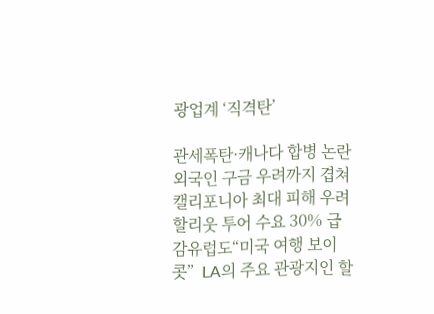광업계 ‘직격탄’

관세폭탄·캐나다 합병 논란외국인 구금 우려까지 겹쳐캘리포니아 최대 피해 우려할리웃 투어 수요 30% 급감유럽도“미국 여행 보이콧”  LA의 주요 관광지인 할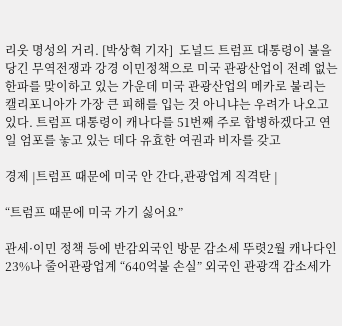리웃 명성의 거리. [박상혁 기자]  도널드 트럼프 대통령이 불을 당긴 무역전쟁과 강경 이민정책으로 미국 관광산업이 전례 없는 한파를 맞이하고 있는 가운데 미국 관광산업의 메카로 불리는 캘리포니아가 가장 큰 피해를 입는 것 아니냐는 우려가 나오고 있다. 트럼프 대통령이 캐나다를 51번째 주로 합병하겠다고 연일 엄포를 놓고 있는 데다 유효한 여권과 비자를 갖고

경제 |트럼프 때문에 미국 안 간다,관광업계 직격탄 |

“트럼프 때문에 미국 가기 싫어요”

관세·이민 정책 등에 반감외국인 방문 감소세 뚜렷2월 캐나다인 23%나 줄어관광업계 “640억불 손실” 외국인 관광객 감소세가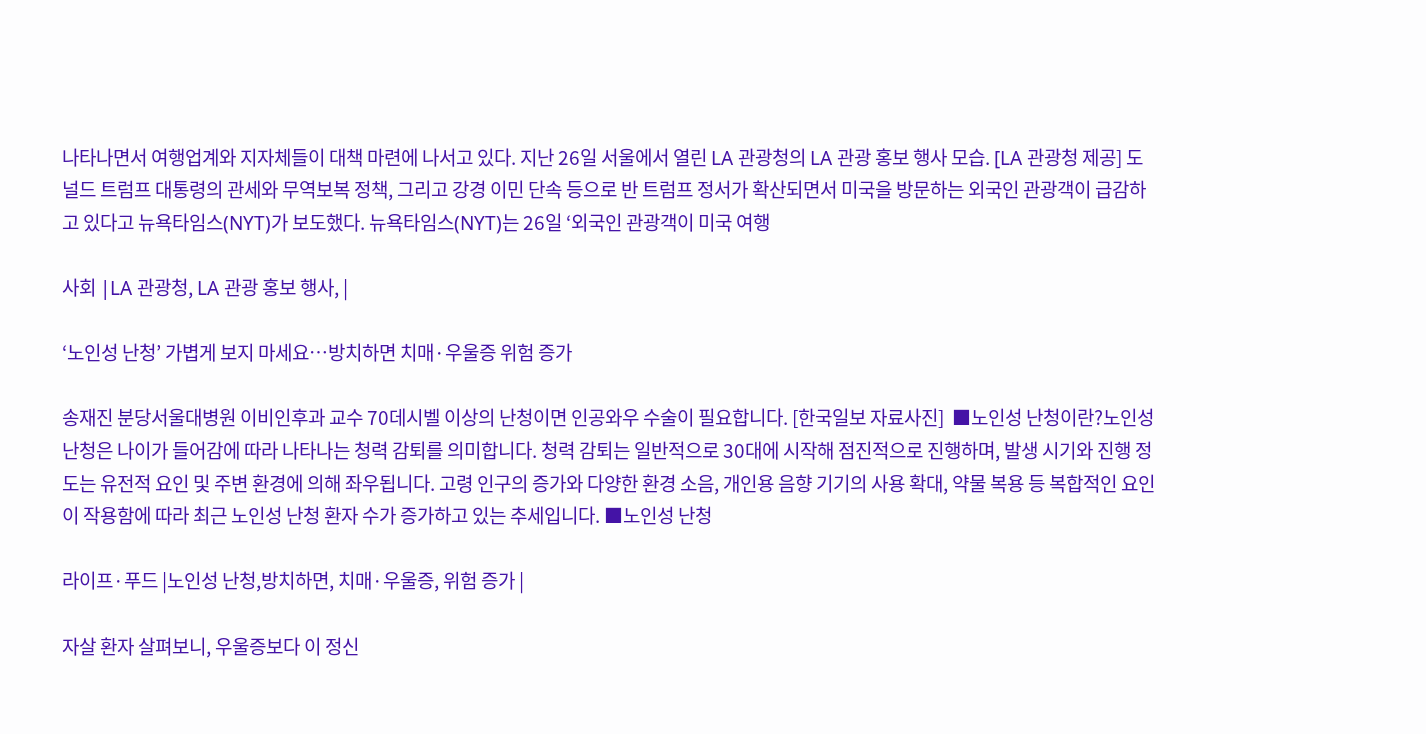나타나면서 여행업계와 지자체들이 대책 마련에 나서고 있다. 지난 26일 서울에서 열린 LA 관광청의 LA 관광 홍보 행사 모습. [LA 관광청 제공] 도널드 트럼프 대통령의 관세와 무역보복 정책, 그리고 강경 이민 단속 등으로 반 트럼프 정서가 확산되면서 미국을 방문하는 외국인 관광객이 급감하고 있다고 뉴욕타임스(NYT)가 보도했다. 뉴욕타임스(NYT)는 26일 ‘외국인 관광객이 미국 여행

사회 |LA 관광청, LA 관광 홍보 행사, |

‘노인성 난청’ 가볍게 보지 마세요…방치하면 치매·우울증 위험 증가

송재진 분당서울대병원 이비인후과 교수 70데시벨 이상의 난청이면 인공와우 수술이 필요합니다. [한국일보 자료사진]  ■노인성 난청이란?노인성 난청은 나이가 들어감에 따라 나타나는 청력 감퇴를 의미합니다. 청력 감퇴는 일반적으로 30대에 시작해 점진적으로 진행하며, 발생 시기와 진행 정도는 유전적 요인 및 주변 환경에 의해 좌우됩니다. 고령 인구의 증가와 다양한 환경 소음, 개인용 음향 기기의 사용 확대, 약물 복용 등 복합적인 요인이 작용함에 따라 최근 노인성 난청 환자 수가 증가하고 있는 추세입니다. ■노인성 난청

라이프·푸드 |노인성 난청,방치하면, 치매·우울증, 위험 증가 |

자살 환자 살펴보니, 우울증보다 이 정신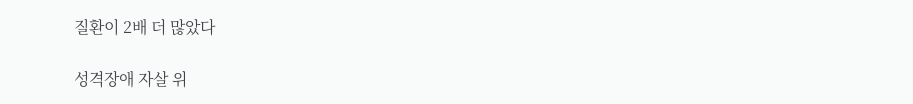질환이 2배 더 많았다

성격장애 자살 위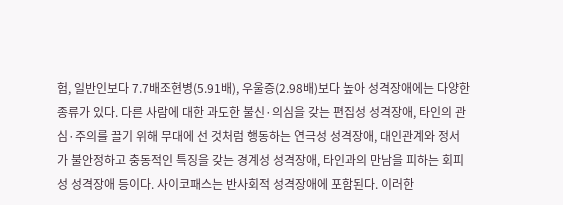험, 일반인보다 7.7배조현병(5.91배), 우울증(2.98배)보다 높아 성격장애에는 다양한 종류가 있다. 다른 사람에 대한 과도한 불신·의심을 갖는 편집성 성격장애, 타인의 관심·주의를 끌기 위해 무대에 선 것처럼 행동하는 연극성 성격장애, 대인관계와 정서가 불안정하고 충동적인 특징을 갖는 경계성 성격장애, 타인과의 만남을 피하는 회피성 성격장애 등이다. 사이코패스는 반사회적 성격장애에 포함된다. 이러한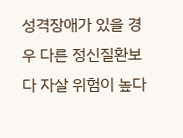성격장애가 있을 경우 다른 정신질환보다 자살 위험이 높다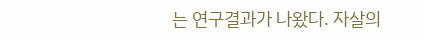는 연구결과가 나왔다. 자살의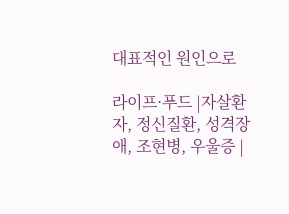대표적인 원인으로

라이프·푸드 |자살환자, 정신질환, 성격장애, 조현병, 우울증 |